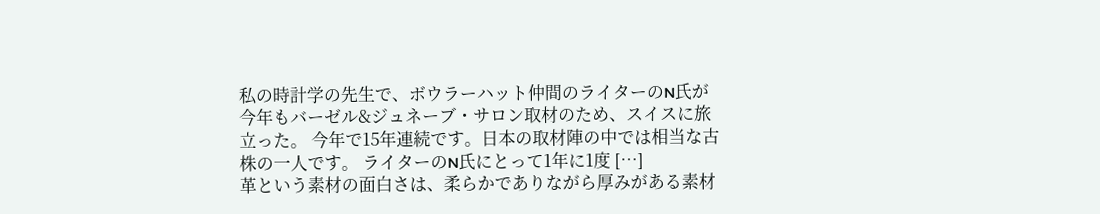私の時計学の先生で、ボウラーハット仲間のライターのN氏が今年もバーゼル&ジュネーブ・サロン取材のため、スイスに旅立った。 今年で15年連続です。日本の取材陣の中では相当な古株の一人です。 ライターのN氏にとって1年に1度 […]
革という素材の面白さは、柔らかでありながら厚みがある素材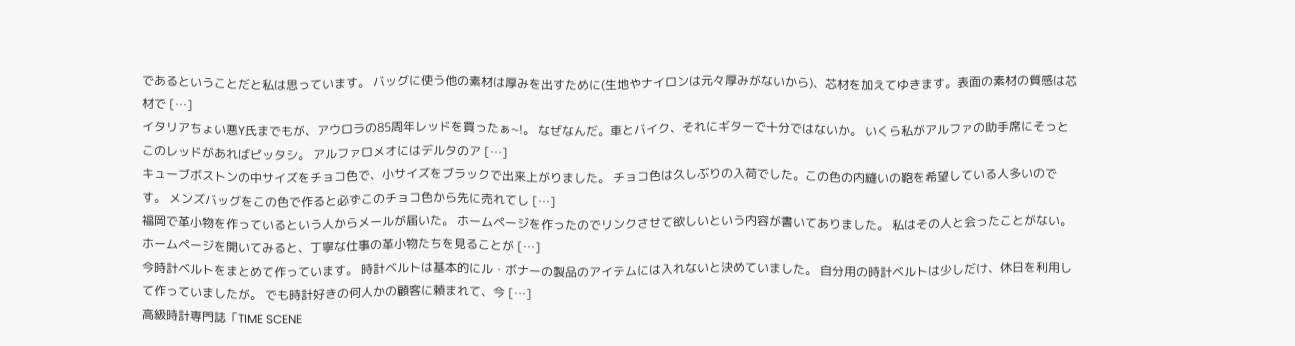であるということだと私は思っています。 バッグに使う他の素材は厚みを出すために(生地やナイロンは元々厚みがないから)、芯材を加えてゆきます。表面の素材の質感は芯材で […]
イタリアちょい悪Y氏までもが、アウロラの85周年レッドを買ったぁ~!。 なぜなんだ。車とバイク、それにギターで十分ではないか。 いくら私がアルファの助手席にそっとこのレッドがあればピッタシ。 アルファロメオにはデルタのア […]
キューブボストンの中サイズをチョコ色で、小サイズをブラックで出来上がりました。 チョコ色は久しぶりの入荷でした。この色の内縫いの鞄を希望している人多いのです。 メンズバッグをこの色で作ると必ずこのチョコ色から先に売れてし […]
福岡で革小物を作っているという人からメールが届いた。 ホームページを作ったのでリンクさせて欲しいという内容が書いてありました。 私はその人と会ったことがない。ホームページを開いてみると、丁寧な仕事の革小物たちを見ることが […]
今時計ベルトをまとめて作っています。 時計ベルトは基本的にル・ボナーの製品のアイテムには入れないと決めていました。 自分用の時計ベルトは少しだけ、休日を利用して作っていましたが。 でも時計好きの何人かの顧客に頼まれて、今 […]
高級時計専門誌「TIME SCENE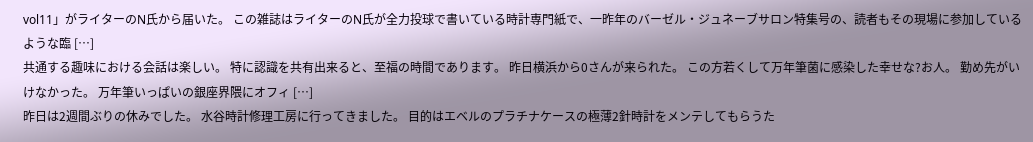vol11」がライターのN氏から届いた。 この雑誌はライターのN氏が全力投球で書いている時計専門紙で、一昨年のバーゼル・ジュネーブサロン特集号の、読者もその現場に参加しているような臨 […]
共通する趣味における会話は楽しい。 特に認識を共有出来ると、至福の時間であります。 昨日横浜から0さんが来られた。 この方若くして万年筆菌に感染した幸せな?お人。 勤め先がいけなかった。 万年筆いっぱいの銀座界隈にオフィ […]
昨日は2週間ぶりの休みでした。 水谷時計修理工房に行ってきました。 目的はエベルのプラチナケースの極薄2針時計をメンテしてもらうた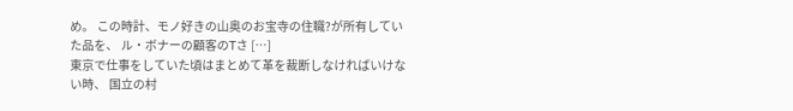め。 この時計、モノ好きの山奥のお宝寺の住職?が所有していた品を、 ル・ボナーの顧客のTさ […]
東京で仕事をしていた頃はまとめて革を裁断しなければいけない時、 国立の村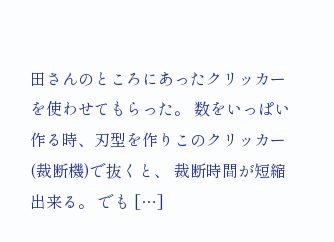田さんのところにあったクリッカーを使わせてもらった。 数をいっぱい作る時、刃型を作りこのクリッカー(裁断機)で抜くと、 裁断時間が短縮出来る。 でも […]